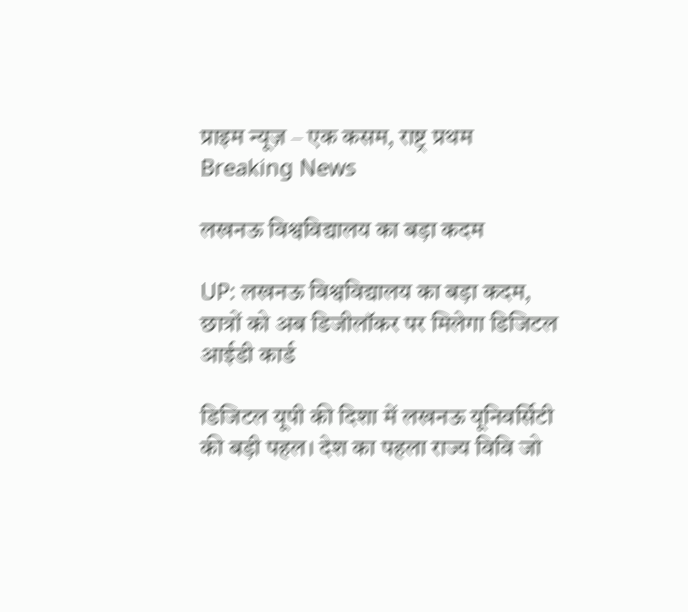प्राइम न्यूज़ – एक कसम, राष्ट्र प्रथम
Breaking News

लखनऊ विश्वविद्यालय का बड़ा कदम

UP: लखनऊ विश्वविद्यालय का बड़ा कदम, छात्रों को अब डिजीलॉकर पर मिलेगा डिजिटल आईडी कार्ड

डिजिटल यूपी की दिशा में लखनऊ यूनिवर्सिटी की बड़ी पहल। देश का पहला राज्य विवि जो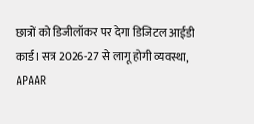छात्रों को डिजीलॉकर पर देगा डिजिटल आईडी कार्ड। सत्र 2026-27 से लागू होगी व्यवस्था, APAAR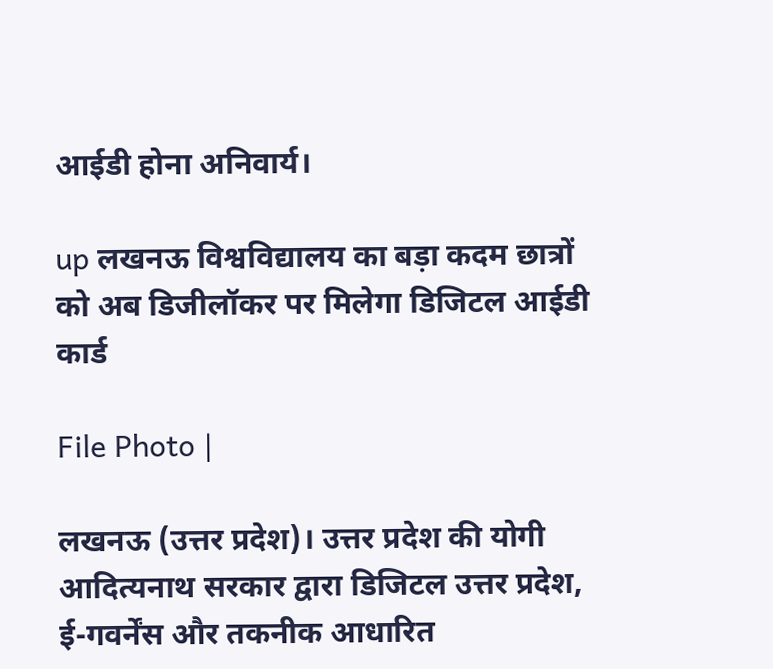आईडी होना अनिवार्य।

up लखनऊ विश्वविद्यालय का बड़ा कदम छात्रों को अब डिजीलॉकर पर मिलेगा डिजिटल आईडी कार्ड

File Photo |

लखनऊ (उत्तर प्रदेश)। उत्तर प्रदेश की योगी आदित्यनाथ सरकार द्वारा डिजिटल उत्तर प्रदेश, ई-गवर्नेंस और तकनीक आधारित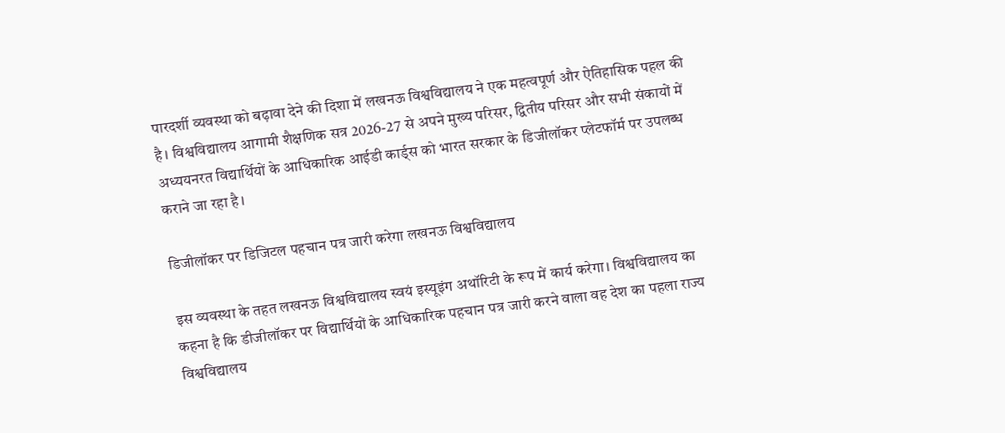पारदर्शी व्यवस्था को बढ़ावा देने की दिशा में लखनऊ विश्वविद्यालय ने एक महत्वपूर्ण और ऐतिहासिक पहल की है। विश्वविद्यालय आगामी शैक्षणिक सत्र 2026-27 से अपने मुख्य परिसर, द्वितीय परिसर और सभी संकायों में अध्ययनरत विद्यार्थियों के आधिकारिक आईडी कार्ड्स को भारत सरकार के डिजीलॉकर प्लेटफॉर्म पर उपलब्ध कराने जा रहा है।

डिजीलॉकर पर डिजिटल पहचान पत्र जारी करेगा लखनऊ विश्वविद्यालय

इस व्यवस्था के तहत लखनऊ विश्वविद्यालय स्वयं इस्यूइंग अथॉरिटी के रूप में कार्य करेगा। विश्वविद्यालय का कहना है कि डीजीलॉकर पर विद्यार्थियों के आधिकारिक पहचान पत्र जारी करने वाला वह देश का पहला राज्य विश्वविद्यालय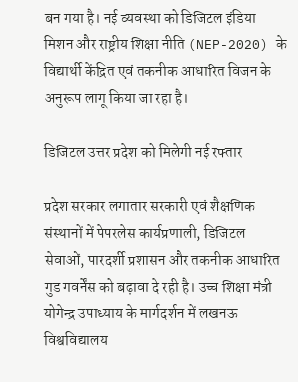बन गया है। नई व्यवस्था को डिजिटल इंडिया मिशन और राष्ट्रीय शिक्षा नीति (NEP-2020) के विद्यार्थी केंद्रित एवं तकनीक आधारित विजन के अनुरूप लागू किया जा रहा है।

डिजिटल उत्तर प्रदेश को मिलेगी नई रफ्तार

प्रदेश सरकार लगातार सरकारी एवं शैक्षणिक संस्थानों में पेपरलेस कार्यप्रणाली, डिजिटल सेवाओं, पारदर्शी प्रशासन और तकनीक आधारित गुड गवर्नेंस को बढ़ावा दे रही है। उच्च शिक्षा मंत्री योगेन्द्र उपाध्याय के मार्गदर्शन में लखनऊ विश्वविद्यालय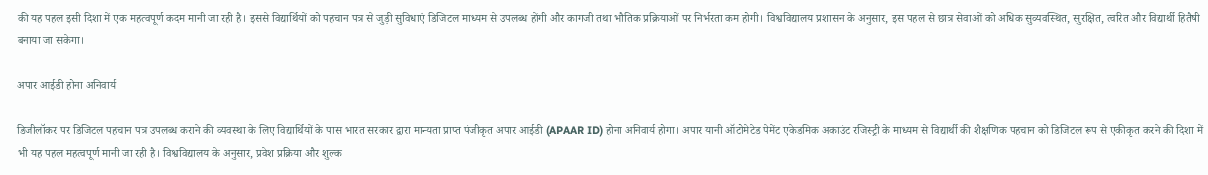की यह पहल इसी दिशा में एक महत्वपूर्ण कदम मानी जा रही है। इससे विद्यार्थियों को पहचान पत्र से जुड़ी सुविधाएं डिजिटल माध्यम से उपलब्ध होंगी और कागजी तथा भौतिक प्रक्रियाओं पर निर्भरता कम होगी। विश्वविद्यालय प्रशासन के अनुसार, इस पहल से छात्र सेवाओं को अधिक सुव्यवस्थित, सुरक्षित, त्वरित और विद्यार्थी हितैषी बनाया जा सकेगा।

अपार आईडी होना अनिवार्य

डिजीलॉकर पर डिजिटल पहचान पत्र उपलब्ध कराने की व्यवस्था के लिए विद्यार्थियों के पास भारत सरकार द्वारा मान्यता प्राप्त पंजीकृत अपार आईडी (APAAR ID) होना अनिवार्य होगा। अपार यानी ऑटोमेटेड पेमेंट एकेडमिक अकाउंट रजिस्ट्री के माध्यम से विद्यार्थी की शैक्षणिक पहचान को डिजिटल रूप से एकीकृत करने की दिशा में भी यह पहल महत्वपूर्ण मानी जा रही है। विश्वविद्यालय के अनुसार, प्रवेश प्रक्रिया और शुल्क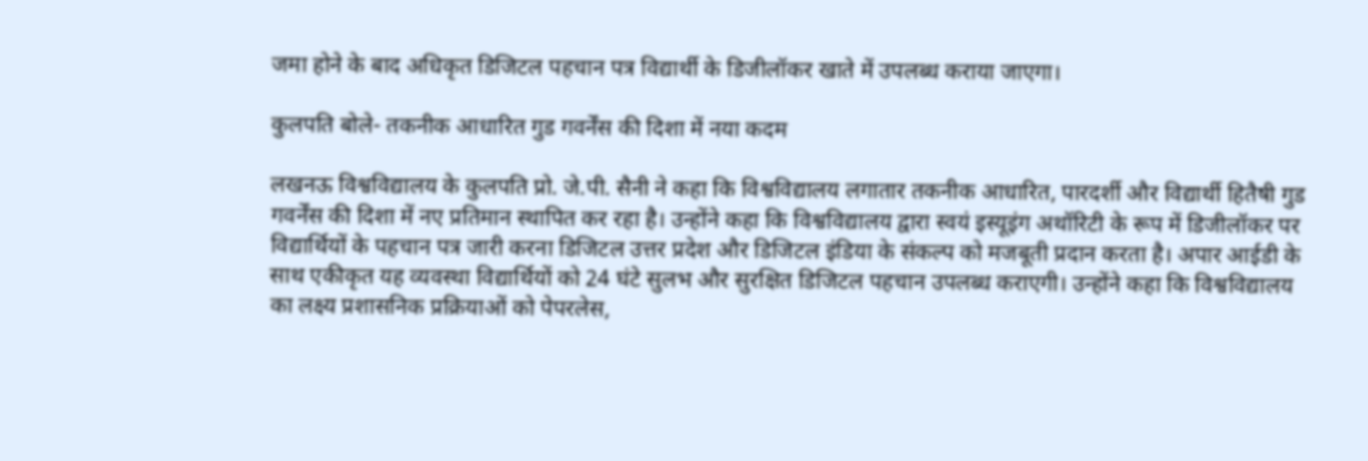जमा होने के बाद अधिकृत डिजिटल पहचान पत्र विद्यार्थी के डिजीलॉकर खाते में उपलब्ध कराया जाएगा।

कुलपति बोले- तकनीक आधारित गुड गवर्नेंस की दिशा में नया कदम

लखनऊ विश्वविद्यालय के कुलपति प्रो. जे.पी. सैनी ने कहा कि विश्वविद्यालय लगातार तकनीक आधारित, पारदर्शी और विद्यार्थी हितैषी गुड गवर्नेंस की दिशा में नए प्रतिमान स्थापित कर रहा है। उन्होंने कहा कि विश्वविद्यालय द्वारा स्वयं इस्यूइंग अथॉरिटी के रूप में डिजीलॉकर पर विद्यार्थियों के पहचान पत्र जारी करना डिजिटल उत्तर प्रदेश और डिजिटल इंडिया के संकल्प को मजबूती प्रदान करता है। अपार आईडी के साथ एकीकृत यह व्यवस्था विद्यार्थियों को 24 घंटे सुलभ और सुरक्षित डिजिटल पहचान उपलब्ध कराएगी। उन्होंने कहा कि विश्वविद्यालय का लक्ष्य प्रशासनिक प्रक्रियाओं को पेपरलेस,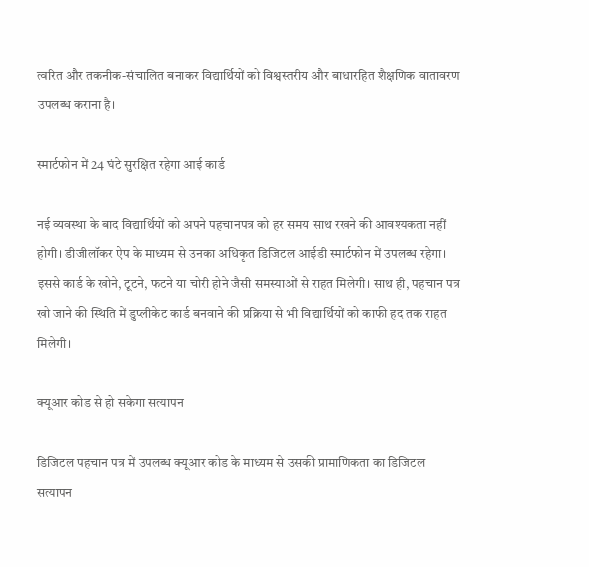त्वरित और तकनीक-संचालित बनाकर विद्यार्थियों को विश्वस्तरीय और बाधारहित शैक्षणिक वातावरण उपलब्ध कराना है।

स्मार्टफोन में 24 घंटे सुरक्षित रहेगा आई कार्ड

नई व्यवस्था के बाद विद्यार्थियों को अपने पहचानपत्र को हर समय साथ रखने की आवश्यकता नहीं होगी। डीजीलॉकर ऐप के माध्यम से उनका अधिकृत डिजिटल आईडी स्मार्टफोन में उपलब्ध रहेगा। इससे कार्ड के खोने, टूटने, फटने या चोरी होने जैसी समस्याओं से राहत मिलेगी। साथ ही, पहचान पत्र खो जाने की स्थिति में डुप्लीकेट कार्ड बनवाने की प्रक्रिया से भी विद्यार्थियों को काफी हद तक राहत मिलेगी।

क्यूआर कोड से हो सकेगा सत्यापन

डिजिटल पहचान पत्र में उपलब्ध क्यूआर कोड के माध्यम से उसकी प्रामाणिकता का डिजिटल सत्यापन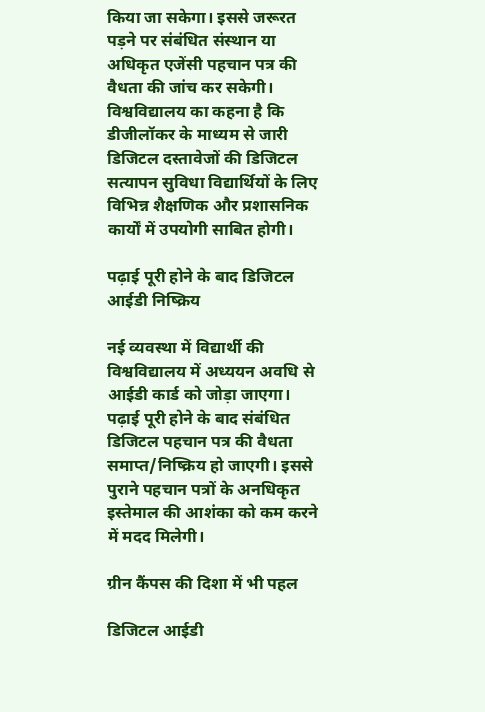किया जा सकेगा। इससे जरूरत पड़ने पर संबंधित संस्थान या अधिकृत एजेंसी पहचान पत्र की वैधता की जांच कर सकेगी। विश्वविद्यालय का कहना है कि डीजीलॉकर के माध्यम से जारी डिजिटल दस्तावेजों की डिजिटल सत्यापन सुविधा विद्यार्थियों के लिए विभिन्न शैक्षणिक और प्रशासनिक कार्यों में उपयोगी साबित होगी।

पढ़ाई पूरी होने के बाद डिजिटल आईडी निष्क्रिय

नई व्यवस्था में विद्यार्थी की विश्वविद्यालय में अध्ययन अवधि से आईडी कार्ड को जोड़ा जाएगा। पढ़ाई पूरी होने के बाद संबंधित डिजिटल पहचान पत्र की वैधता समाप्त/निष्क्रिय हो जाएगी। इससे पुराने पहचान पत्रों के अनधिकृत इस्तेमाल की आशंका को कम करने में मदद मिलेगी।

ग्रीन कैंपस की दिशा में भी पहल

डिजिटल आईडी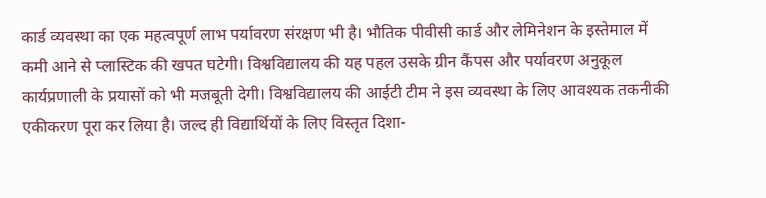कार्ड व्यवस्था का एक महत्वपूर्ण लाभ पर्यावरण संरक्षण भी है। भौतिक पीवीसी कार्ड और लेमिनेशन के इस्तेमाल में कमी आने से प्लास्टिक की खपत घटेगी। विश्वविद्यालय की यह पहल उसके ग्रीन कैंपस और पर्यावरण अनुकूल कार्यप्रणाली के प्रयासों को भी मजबूती देगी। विश्वविद्यालय की आईटी टीम ने इस व्यवस्था के लिए आवश्यक तकनीकी एकीकरण पूरा कर लिया है। जल्द ही विद्यार्थियों के लिए विस्तृत दिशा-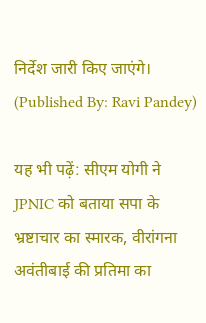निर्देश जारी किए जाएंगे।
(Published By: Ravi Pandey)

यह भी पढ़ें: सीएम योगी ने JPNIC को बताया सपा के भ्रष्टाचार का स्मारक, वीरांगना अवंतीबाई की प्रतिमा का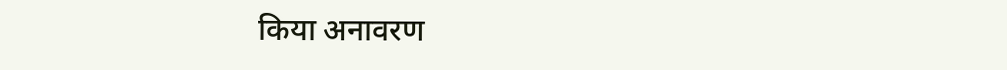किया अनावरण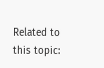Related to this topic: